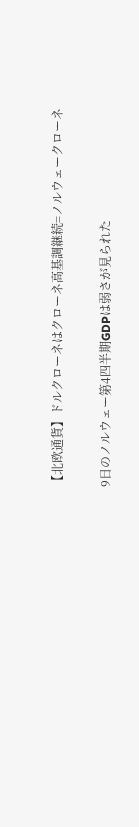【北欧通貨】ドルクローネはクローネ高基調継続=ノルウェークローネ

9日のノルウェー第4四半期GDPは弱さが見られた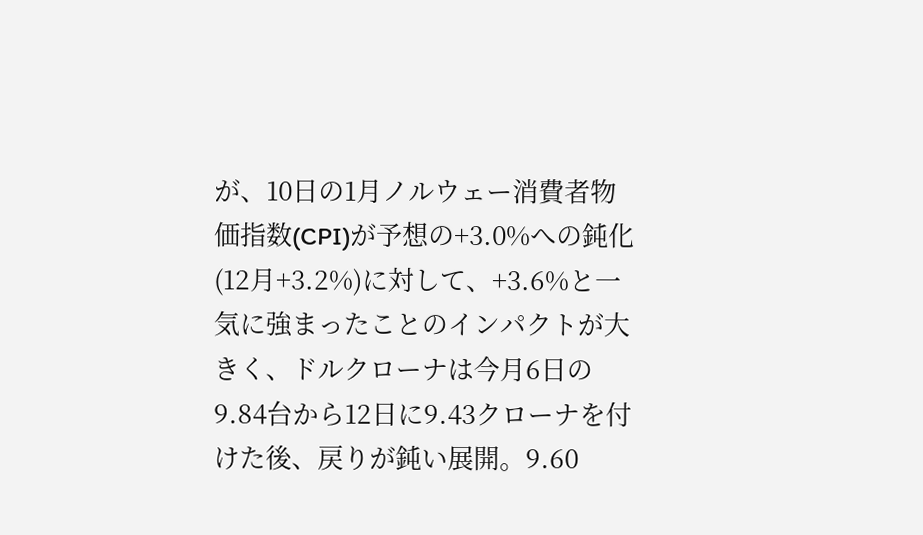が、10日の1月ノルウェー消費者物価指数(CPI)が予想の+3.0%への鈍化(12月+3.2%)に対して、+3.6%と一気に強まったことのインパクトが大きく、ドルクローナは今月6日の9.84台から12日に9.43クローナを付けた後、戻りが鈍い展開。9.60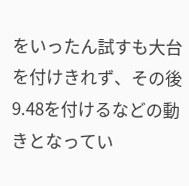をいったん試すも大台を付けきれず、その後9.48を付けるなどの動きとなってい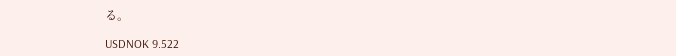る。

USDNOK 9.522